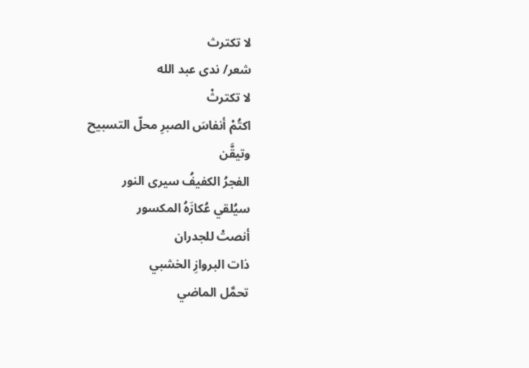لا تكترث
شعر/ ندى عبد الله
لا تكترثْ
اكتُمْ أنفاسَ الصبرِ محلّ التسبيح
وتيقَّن
الفجرُ الكفيفُ سيرى النور
سيُلقي عُكازَهُ المكسور
أنصتْ للجدران
ذات البروازِ الخشبي
تحمَّل الماضي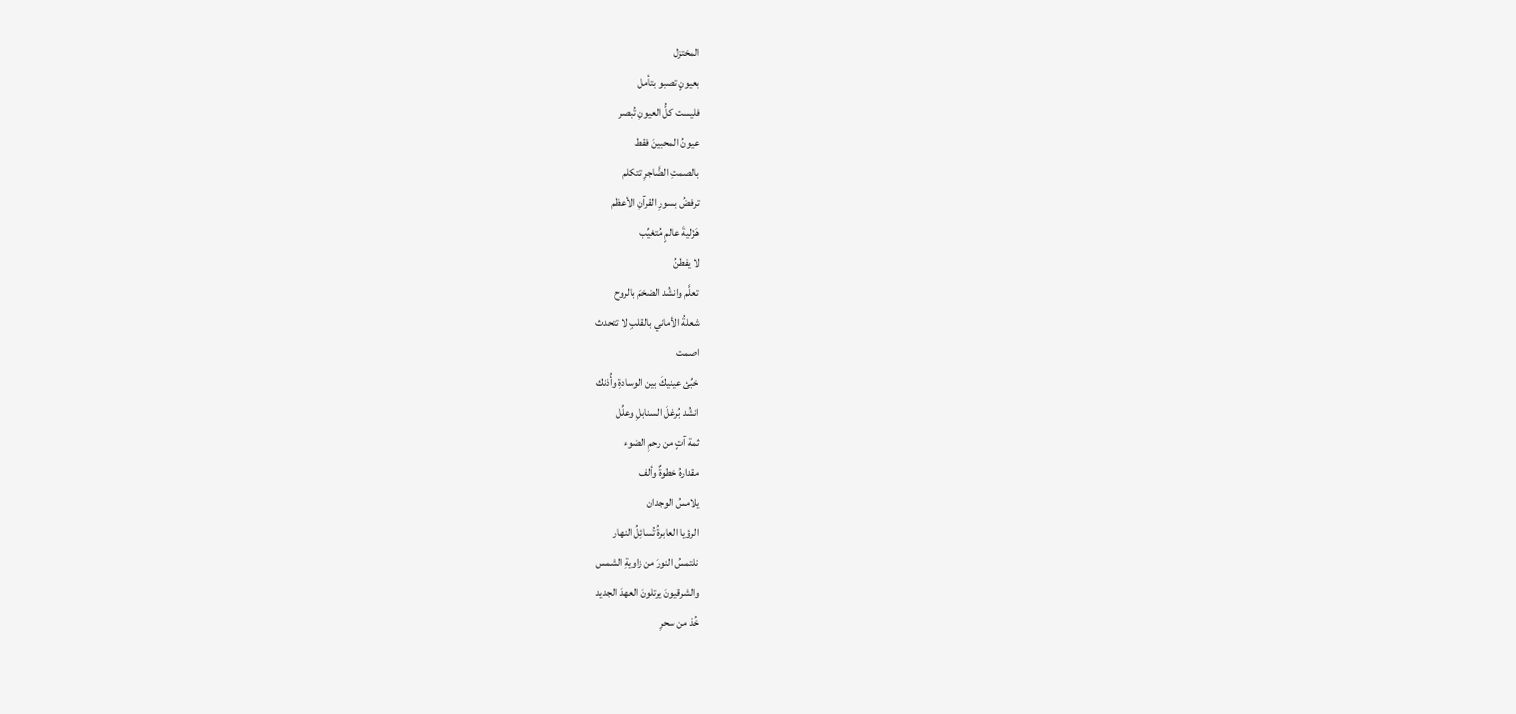المختزل
بعيونٍ تصبو بتأمل
فليست كلُّ العيونِ تُبصر
عيونُ المحبينَ فقط
بالصمتِ الضَّاجرِ تتكلم
ترفضُ بسورِ القرآنِ الأعظم
هَزْليةَ عالمٍ مُتغيِّب
لا يفطنُ
تعلَّم وانشُد الضخمَ بالروح
شعلةُ الأماني بالقلبِ لا تتحدث
اصمت
خبِّئ عينيكَ بين الوسادةِ وأُذنك
انشُد بُرغلَ السنابلِ وعلِّل
ثمة آتٍ من رحمِ الضوء
مقدارهُ خطوةٌ وألف
يلامسُ الوجدان
الرؤيا العابرةُ تُسائِلُ النهار
نلتمسُ النورَ من زاويةِ الشمس
والشرقيونَ يرتلونَ العهدَ الجديد
خُذ من سحرِ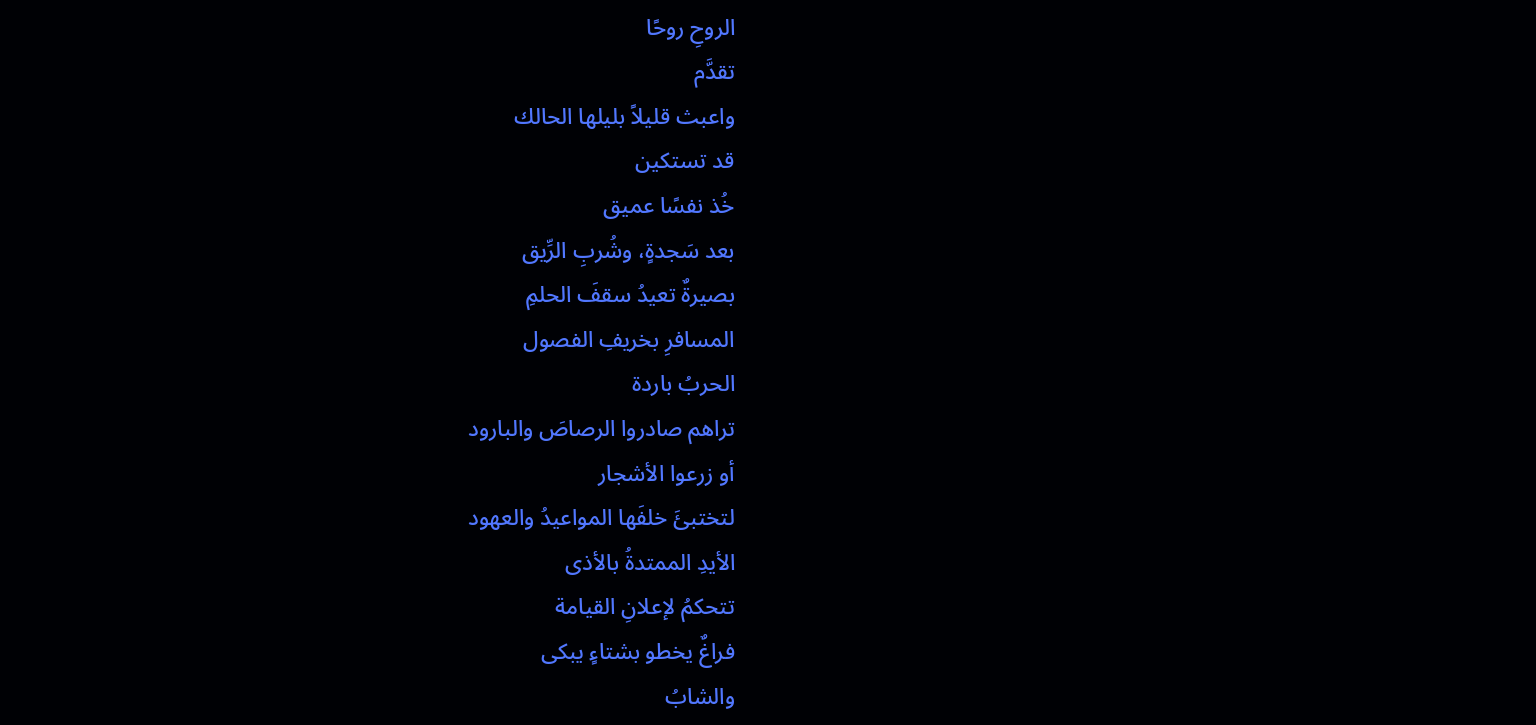الروحِ روحًا
تقدَّم
واعبث قليلاً بليلها الحالك
قد تستكين
خُذ نفسًا عميق
بعد سَجدةٍ، وشُربِ الرِّيق
بصيرةٌ تعيدُ سقفَ الحلمِ
المسافرِ بخريفِ الفصول
الحربُ باردة
تراهم صادروا الرصاصَ والبارود
أو زرعوا الأشجار
لتختبئَ خلفَها المواعيدُ والعهود
الأيدِ الممتدةُ بالأذى
تتحكمُ لإعلانِ القيامة
فراغٌ يخطو بشتاءٍ يبكى
والشابُ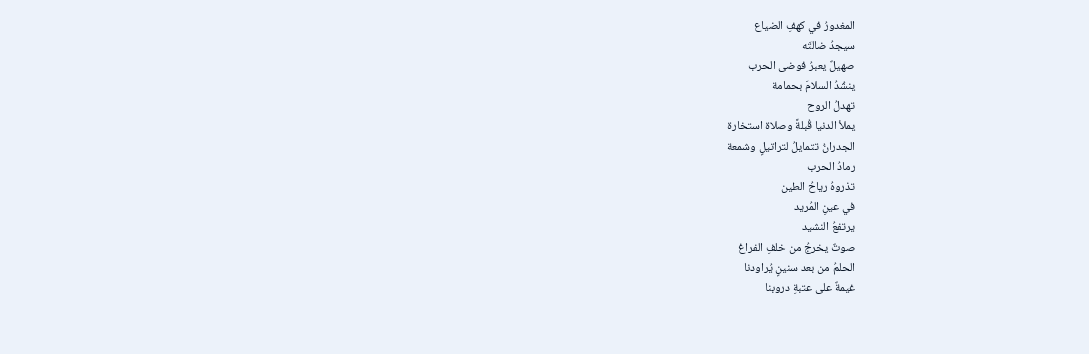المغدورُ في كهفِ الضياع
سيجدُ ضالتَه
صهيلٌ يعبرُ فوضى الحرب
ينشُدُ السلامَ بحمامة
تهدلُ الروح
يملأ الدنيا قُبلةً وصلاة استخارة
الجدرانُ تتمايلُ لتراتيلٍ وشمعة
رمادُ الحرب
تذروهُ رياحُ الطين
في عينِ المُريد
يرتفعُ النشيد
صوتٌ يخرجُ من خلفِ الفراغ
الحلمُ من بعد سنينٍ يُراودنا
غيمةٌ على عتبةِ دروبنا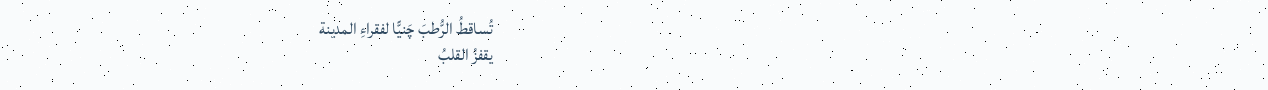تُساقطُ الرُّطبَ چَنيًّا لفقراءِ المدينة
يقفزُ القلبُ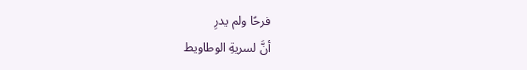فرحًا ولم يدرِ
أنَّ لسريةِ الوطاويط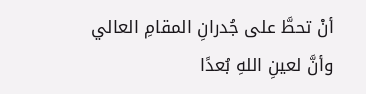أنْ تحطَّ على جُدرانِ المقامِ العالي
وأنَّ لعينِ اللهِ بُعدًا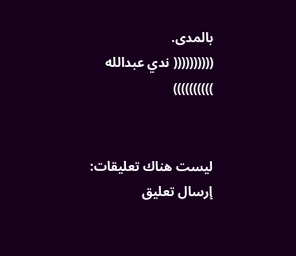بالمدى.
(((((((((( ندي عبدالله ))))))))))


ليست هناك تعليقات:
إرسال تعليق